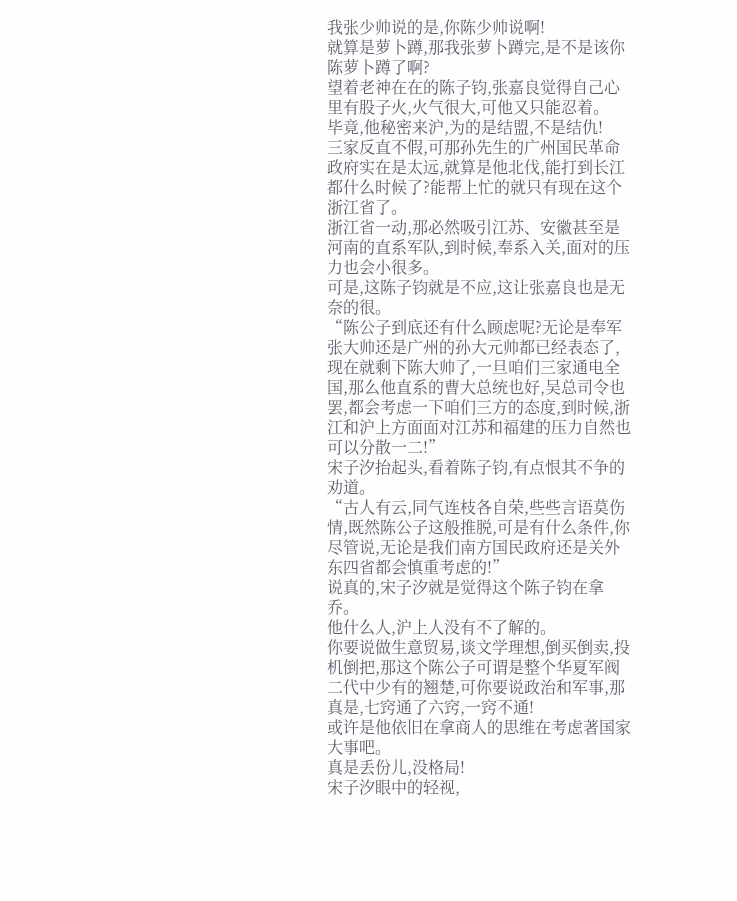我张少帅说的是,你陈少帅说啊!
就算是萝卜蹲,那我张萝卜蹲完,是不是该你陈萝卜蹲了啊?
望着老神在在的陈子钧,张嘉良觉得自己心里有股子火,火气很大,可他又只能忍着。
毕竟,他秘密来沪,为的是结盟,不是结仇!
三家反直不假,可那孙先生的广州国民革命政府实在是太远,就算是他北伐,能打到长江都什么时候了?能帮上忙的就只有现在这个浙江省了。
浙江省一动,那必然吸引江苏、安徽甚至是河南的直系军队,到时候,奉系入关,面对的压力也会小很多。
可是,这陈子钧就是不应,这让张嘉良也是无奈的很。
“陈公子到底还有什么顾虑呢?无论是奉军张大帅还是广州的孙大元帅都已经表态了,现在就剩下陈大帅了,一旦咱们三家通电全国,那么他直系的曹大总统也好,吴总司令也罢,都会考虑一下咱们三方的态度,到时候,浙江和沪上方面面对江苏和福建的压力自然也可以分散一二!”
宋子汐抬起头,看着陈子钧,有点恨其不争的劝道。
“古人有云,同气连枝各自荣,些些言语莫伤情,既然陈公子这般推脱,可是有什么条件,你尽管说,无论是我们南方国民政府还是关外东四省都会慎重考虑的!”
说真的,宋子汐就是觉得这个陈子钧在拿乔。
他什么人,沪上人没有不了解的。
你要说做生意贸易,谈文学理想,倒买倒卖,投机倒把,那这个陈公子可谓是整个华夏军阀二代中少有的翘楚,可你要说政治和军事,那真是,七窍通了六窍,一窍不通!
或许是他依旧在拿商人的思维在考虑著国家大事吧。
真是丢份儿,没格局!
宋子汐眼中的轻视,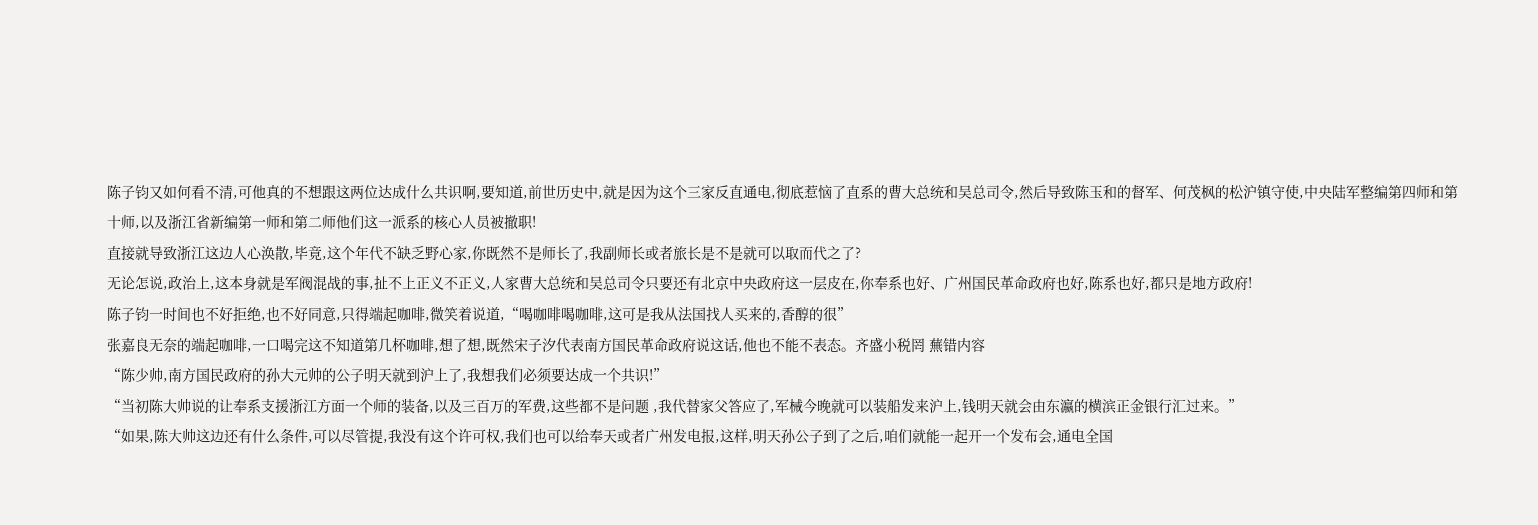陈子钧又如何看不清,可他真的不想跟这两位达成什么共识啊,要知道,前世历史中,就是因为这个三家反直通电,彻底惹恼了直系的曹大总统和吴总司令,然后导致陈玉和的督军、何茂枫的松沪镇守使,中央陆军整编第四师和第十师,以及浙江省新编第一师和第二师他们这一派系的核心人员被撤职!
直接就导致浙江这边人心涣散,毕竟,这个年代不缺乏野心家,你既然不是师长了,我副师长或者旅长是不是就可以取而代之了?
无论怎说,政治上,这本身就是军阀混战的事,扯不上正义不正义,人家曹大总统和吴总司令只要还有北京中央政府这一层皮在,你奉系也好、广州国民革命政府也好,陈系也好,都只是地方政府!
陈子钧一时间也不好拒绝,也不好同意,只得端起咖啡,微笑着说道,“喝咖啡喝咖啡,这可是我从法国找人买来的,香醇的很”
张嘉良无奈的端起咖啡,一口喝完这不知道第几杯咖啡,想了想,既然宋子汐代表南方国民革命政府说这话,他也不能不表态。齐盛小税罔 蕪错内容
“陈少帅,南方国民政府的孙大元帅的公子明天就到沪上了,我想我们必须要达成一个共识!”
“当初陈大帅说的让奉系支援浙江方面一个师的装备,以及三百万的军费,这些都不是问题 ,我代替家父答应了,军械今晚就可以装船发来沪上,钱明天就会由东瀛的横滨正金银行汇过来。”
“如果,陈大帅这边还有什么条件,可以尽管提,我没有这个许可权,我们也可以给奉天或者广州发电报,这样,明天孙公子到了之后,咱们就能一起开一个发布会,通电全国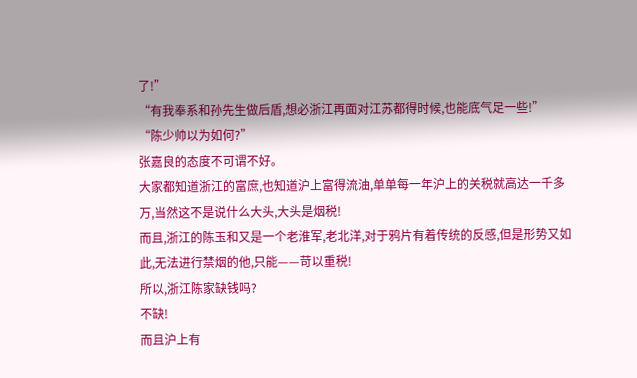了!”
“有我奉系和孙先生做后盾,想必浙江再面对江苏都得时候,也能底气足一些!”
“陈少帅以为如何?”
张嘉良的态度不可谓不好。
大家都知道浙江的富庶,也知道沪上富得流油,单单每一年沪上的关税就高达一千多万,当然这不是说什么大头,大头是烟税!
而且,浙江的陈玉和又是一个老淮军,老北洋,对于鸦片有着传统的反感,但是形势又如此,无法进行禁烟的他,只能——苛以重税!
所以,浙江陈家缺钱吗?
不缺!
而且沪上有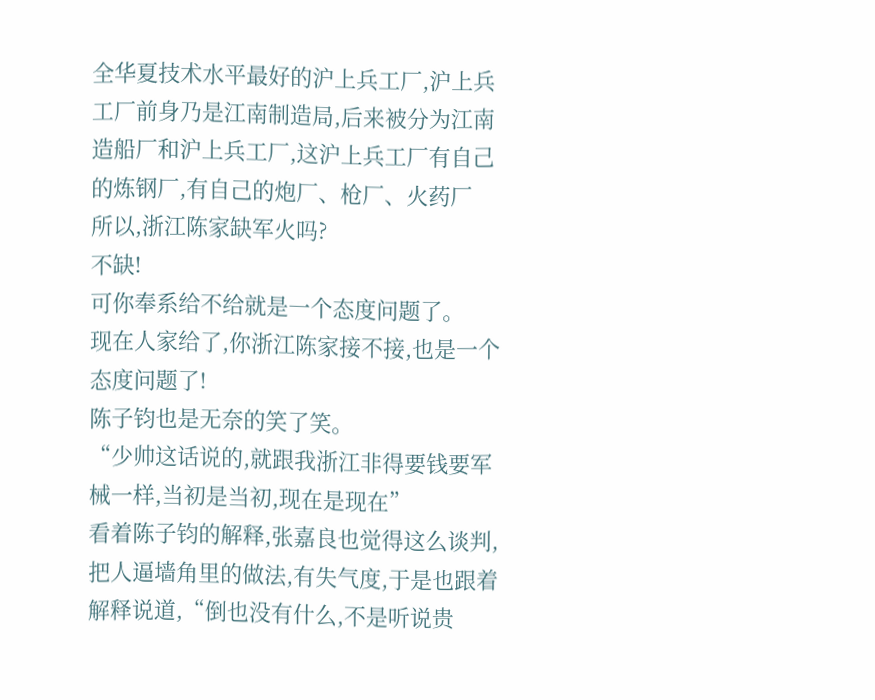全华夏技术水平最好的沪上兵工厂,沪上兵工厂前身乃是江南制造局,后来被分为江南造船厂和沪上兵工厂,这沪上兵工厂有自己的炼钢厂,有自己的炮厂、枪厂、火药厂
所以,浙江陈家缺军火吗?
不缺!
可你奉系给不给就是一个态度问题了。
现在人家给了,你浙江陈家接不接,也是一个态度问题了!
陈子钧也是无奈的笑了笑。
“少帅这话说的,就跟我浙江非得要钱要军械一样,当初是当初,现在是现在”
看着陈子钧的解释,张嘉良也觉得这么谈判,把人逼墙角里的做法,有失气度,于是也跟着解释说道,“倒也没有什么,不是听说贵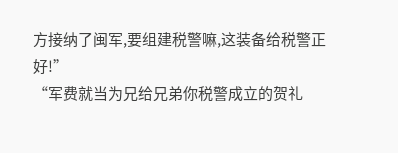方接纳了闽军,要组建税警嘛,这装备给税警正好!”
“军费就当为兄给兄弟你税警成立的贺礼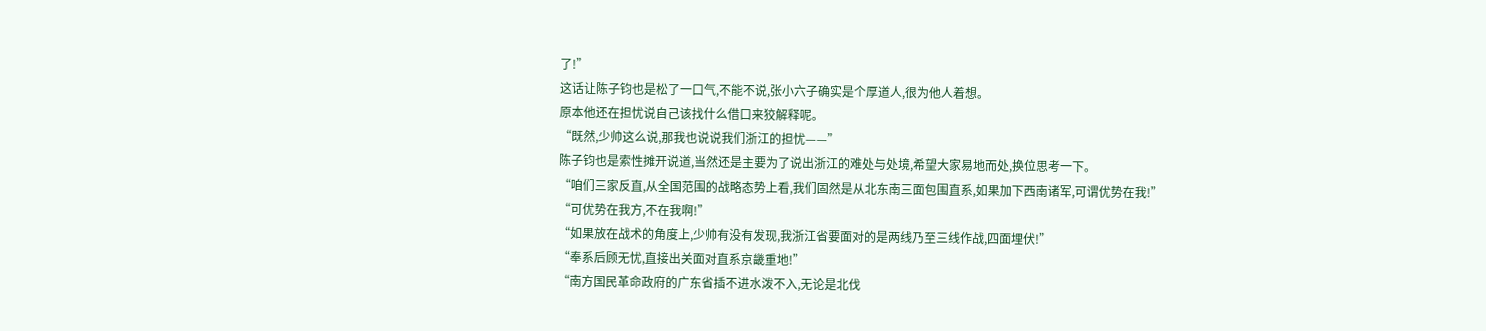了!”
这话让陈子钧也是松了一口气,不能不说,张小六子确实是个厚道人,很为他人着想。
原本他还在担忧说自己该找什么借口来狡解释呢。
“既然,少帅这么说,那我也说说我们浙江的担忧——”
陈子钧也是索性摊开说道,当然还是主要为了说出浙江的难处与处境,希望大家易地而处,换位思考一下。
“咱们三家反直,从全国范围的战略态势上看,我们固然是从北东南三面包围直系,如果加下西南诸军,可谓优势在我!”
“可优势在我方,不在我啊!”
“如果放在战术的角度上,少帅有没有发现,我浙江省要面对的是两线乃至三线作战,四面埋伏!”
“奉系后顾无忧,直接出关面对直系京畿重地!”
“南方国民革命政府的广东省插不进水泼不入,无论是北伐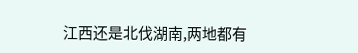江西还是北伐湖南,两地都有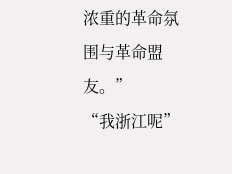浓重的革命氛围与革命盟友。”
“我浙江呢”